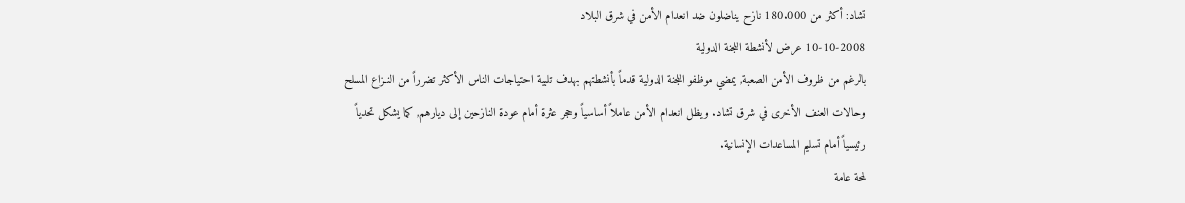تشاد: أكثر من 180.000 نازح يناضلون ضد انعدام الأمن في شرق البلاد
10-10-2008 عرض لأنشطة اللجنة الدولية
بالرغم من ظروف الأمن الصعبة, يمضي موظفو اللجنة الدولية قدماً بأنشطتهم بهدف تلبية احتياجات الناس الأكثر تضرراً من النـزاع المسلح وحالات العنف الأخرى في شرق تشاد. ويظل انعدام الأمن عاملاً أساسياً وحجر عثرة أمام عودة النازحين إلى ديارهم, كما يشكل تحدياً رئيسياً أمام تسليم المساعدات الإنسانية.
لمحة عامة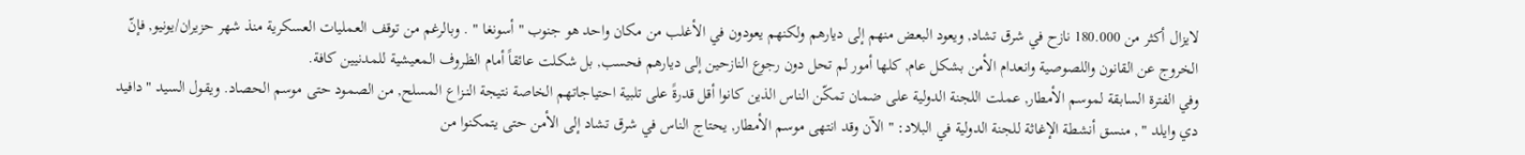لايزال أكثر من 180.000 نازح في شرق تشاد, ويعود البعض منهم إلى ديارهم ولكنهم يعودون في الأغلب من مكان واحد هو جنوب " أسونغا " . وبالرغم من توقف العمليات العسكرية منذ شهر حزيران/يونيو, فإنّ الخروج عن القانون واللصوصية وانعدام الأمن بشكل عام, كلها أمور لم تحل دون رجوع النازحين إلى ديارهم فحسب, بل شكلت عائقاً أمام الظروف المعيشية للمدنيين كافة.
وفي الفترة السابقة لموسم الأمطار, عملت اللجنة الدولية على ضمان تمكّن الناس الذين كانوا أقل قدرةً على تلبية احتياجاتهم الخاصة نتيجة النـزاع المسلح, من الصمود حتى موسم الحصاد. ويقول السيد " دافيد دي وايلد " , منسق أنشطة الإغاثة للجنة الدولية في البلاد: " الآن وقد انتهى موسم الأمطار, يحتاج الناس في شرق تشاد إلى الأمن حتى يتمكنوا من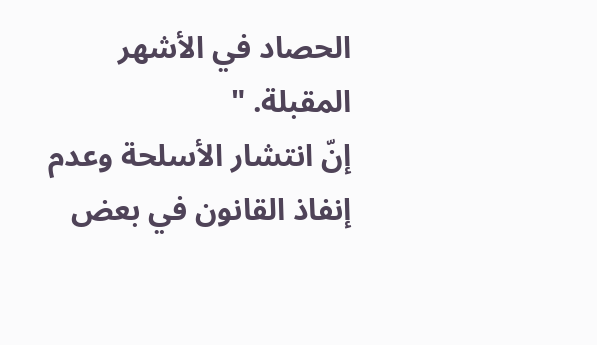الحصاد في الأشهر المقبلة. "
إنّ انتشار الأسلحة وعدم إنفاذ القانون في بعض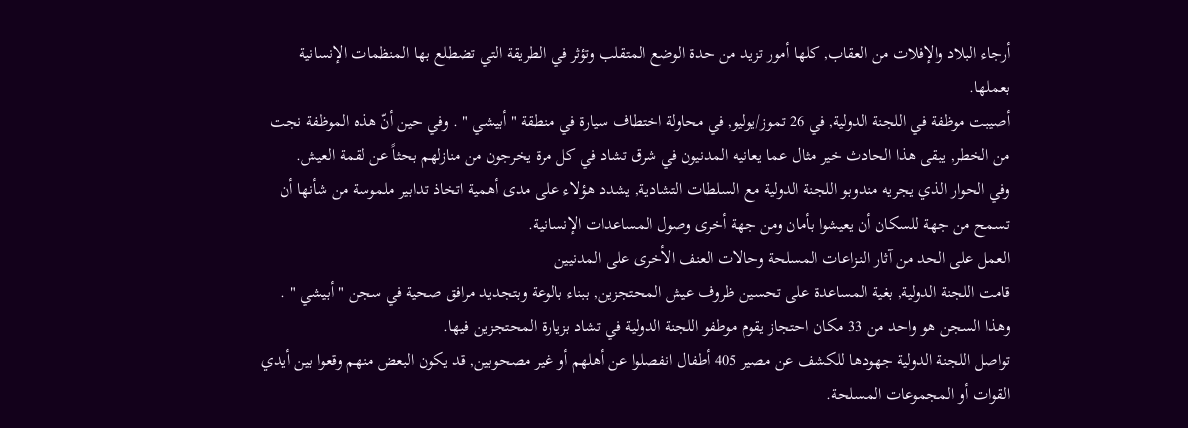أرجاء البلاد والإفلات من العقاب, كلها أمور تزيد من حدة الوضع المتقلب وتؤثر في الطريقة التي تضطلع بها المنظمات الإنسانية بعملها.
أصيبت موظفة في اللجنة الدولية, في 26 تموز/يوليو, في محاولة اختطاف سيارة في منطقة " أبيشي " . وفي حين أنّ هذه الموظفة نجت من الخطر, يبقى هذا الحادث خير مثال عما يعانيه المدنيون في شرق تشاد في كل مرة يخرجون من منازلهم بحثاً عن لقمة العيش.
وفي الحوار الذي يجريه مندوبو اللجنة الدولية مع السلطات التشادية, يشدد هؤلاء على مدى أهمية اتخاذ تدابير ملموسة من شأنها أن تسمح من جهة للسكان أن يعيشوا بأمان ومن جهة أخرى وصول المساعدات الإنسانية.
العمل على الحد من آثار النـزاعات المسلحة وحالات العنف الأخرى على المدنيين
قامت اللجنة الدولية, بغية المساعدة على تحسين ظروف عيش المحتجزين, ببناء بالوعة وبتجديد مرافق صحية في سجن " أبيشي " . وهذا السجن هو واحد من 33 مكان احتجاز يقوم موطفو اللجنة الدولية في تشاد بزيارة المحتجزين فيها.
تواصل اللجنة الدولية جهودها للكشف عن مصير 405 أطفال انفصلوا عن أهلهم أو غير مصحوبين, قد يكون البعض منهم وقعوا بين أيدي القوات أو المجموعات المسلحة.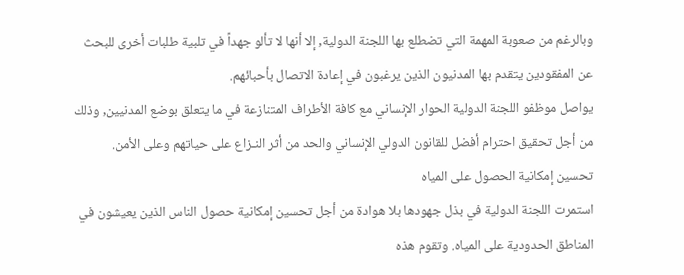وبالرغم من صعوبة المهمة التي تضطلع بها اللجنة الدولية, إلا أنها لا تألو جهداً في تلبية طلبات أخرى للبحث عن المفقودين يتقدم بها المدنيون الذين يرغبون في إعادة الاتصال بأحبائهم.
يواصل موظفو اللجنة الدولية الحوار الإنساني مع كافة الأطراف المتنازعة في ما يتعلق بوضع المدنيين, وذلك من أجل تحقيق احترام أفضل للقانون الدولي الإنساني والحد من أثر النـزاع على حياتهم وعلى الأمن.
تحسين إمكانية الحصول على المياه
استمرت اللجنة الدولية في بذل جهودها بلا هوادة من أجل تحسين إمكانية حصول الناس الذين يعيشون في المناطق الحدودية على المياه. وتقوم هذه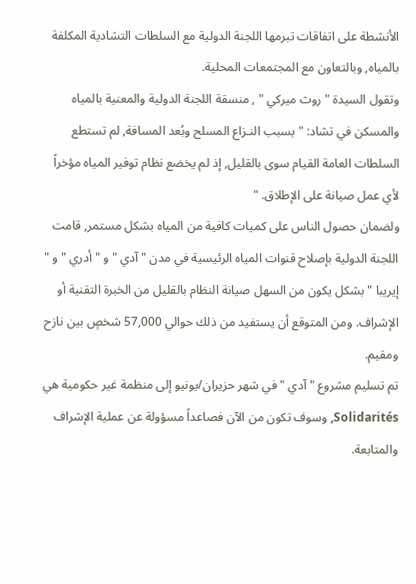الأنشطة على اتفاقات تبرمها اللجنة الدولية مع السلطات التشادية المكلفة بالمياه, وبالتعاون مع المجتمعات المحلية.
وتقول السيدة " روث ميركي " , منسقة اللجنة الدولية والمعنية بالمياه والمسكن في تشاد: " بسبب النـزاع المسلح وبُعد المسافة, لم تستطع السلطات العامة القيام سوى بالقليل, إذ لم يخضع نظام توفير المياه مؤخراً لأي عمل صيانة على الإطلاق. "
ولضمان حصول الناس على كميات كافية من المياه بشكل مستمر, قامت اللجنة الدولية بإصلاح قنوات المياه الرئيسية في مدن " آدي " و " أدري " و " إيريبا " بشكل يكون من السهل صيانة النظام بالقليل من الخبرة التقنية أو الإشراف. ومن المتوقع أن يستفيد من ذلك حوالي 57,000 شخصٍ بين نازح ومقيم.
تم تسليم مشروع " آدي " في شهر حزيران/يونيو إلى منظمة غير حكومية هي Solidarités, وسوف تكون من الآن فصاعداً مسؤولة عن عملية الإشراف والمتابعة.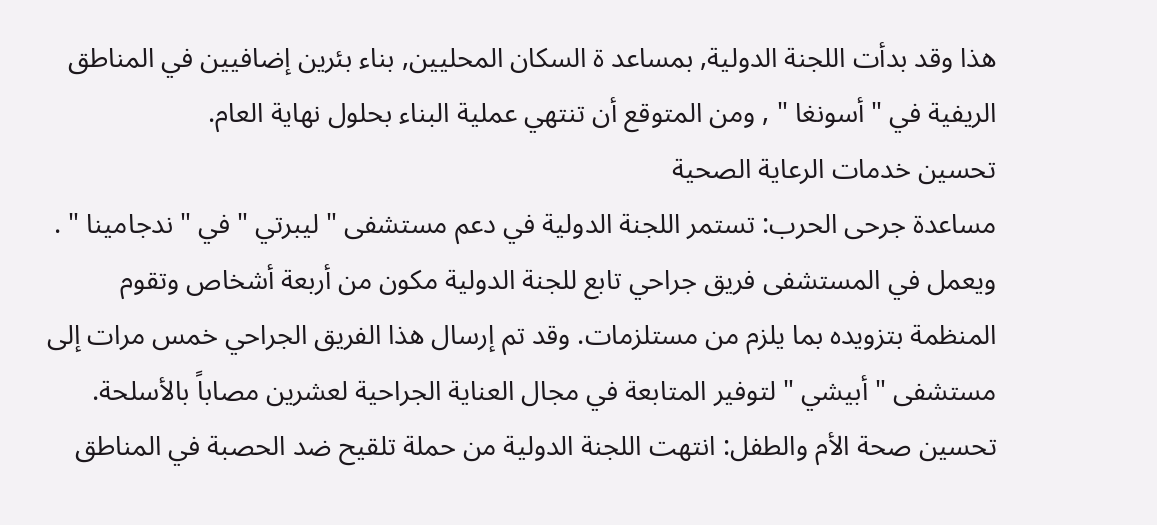هذا وقد بدأت اللجنة الدولية, بمساعد ة السكان المحليين, بناء بئرين إضافيين في المناطق الريفية في " أسونغا " , ومن المتوقع أن تنتهي عملية البناء بحلول نهاية العام.
تحسين خدمات الرعاية الصحية
مساعدة جرحى الحرب: تستمر اللجنة الدولية في دعم مستشفى " ليبرتي " في " ندجامينا " . ويعمل في المستشفى فريق جراحي تابع للجنة الدولية مكون من أربعة أشخاص وتقوم المنظمة بتزويده بما يلزم من مستلزمات. وقد تم إرسال هذا الفريق الجراحي خمس مرات إلى مستشفى " أبيشي " لتوفير المتابعة في مجال العناية الجراحية لعشرين مصاباً بالأسلحة.
تحسين صحة الأم والطفل: انتهت اللجنة الدولية من حملة تلقيح ضد الحصبة في المناطق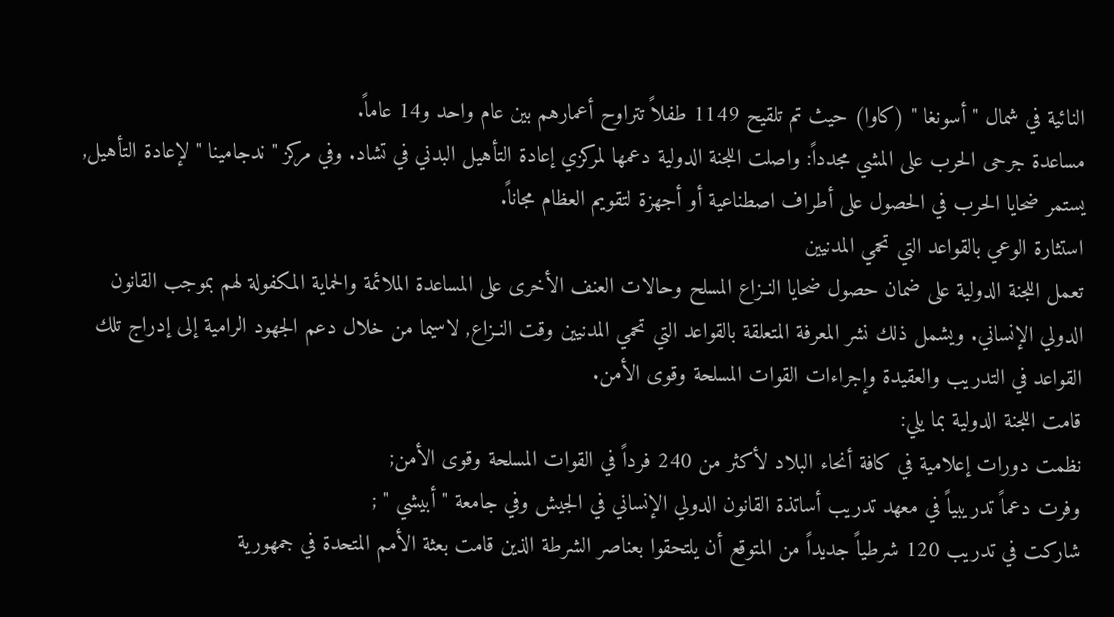النائية في شمال " أسونغا " (كاوا) حيث تم تلقيح 1149 طفلاً تتراوح أعمارهم بين عام واحد و14 عاماً.
مساعدة جرحى الحرب على المشي مجدداً: واصلت اللجنة الدولية دعمها لمركزي إعادة التأهيل البدني في تشاد. وفي مركز " ندجامينا " لإعادة التأهيل, يستمر ضحايا الحرب في الحصول على أطراف اصطناعية أو أجهزة لتقويم العظام مجاناً.
استثارة الوعي بالقواعد التي تحمي المدنيين
تعمل اللجنة الدولية على ضمان حصول ضحايا النـزاع المسلح وحالات العنف الأخرى على المساعدة الملائمة والحماية المكفولة لهم بموجب القانون الدولي الإنساني. ويشمل ذلك نشر المعرفة المتعلقة بالقواعد التي تحمي المدنيين وقت النـزاع, لاسيما من خلال دعم الجهود الرامية إلى إدراج تلك القواعد في التدريب والعقيدة وإجراءات القوات المسلحة وقوى الأمن.
قامت اللجنة الدولية بما يلي:
نظمت دورات إعلامية في كافة أنحاء البلاد لأكثر من 240 فرداً في القوات المسلحة وقوى الأمن;
وفرت دعماً تدريبياً في معهد تدريب أساتذة القانون الدولي الإنساني في الجيش وفي جامعة " أبيشي " ;
شاركت في تدريب 120 شرطياً جديداً من المتوقع أن يلتحقوا بعناصر الشرطة الذين قامت بعثة الأمم المتحدة في جمهورية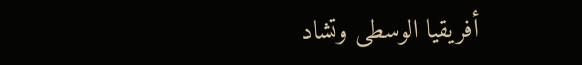أفريقيا الوسطى وتشاد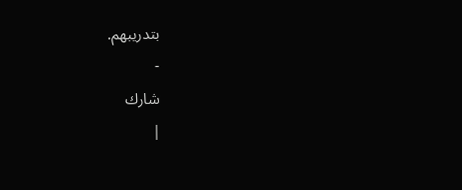بتدريبهم.
-
شارك
|